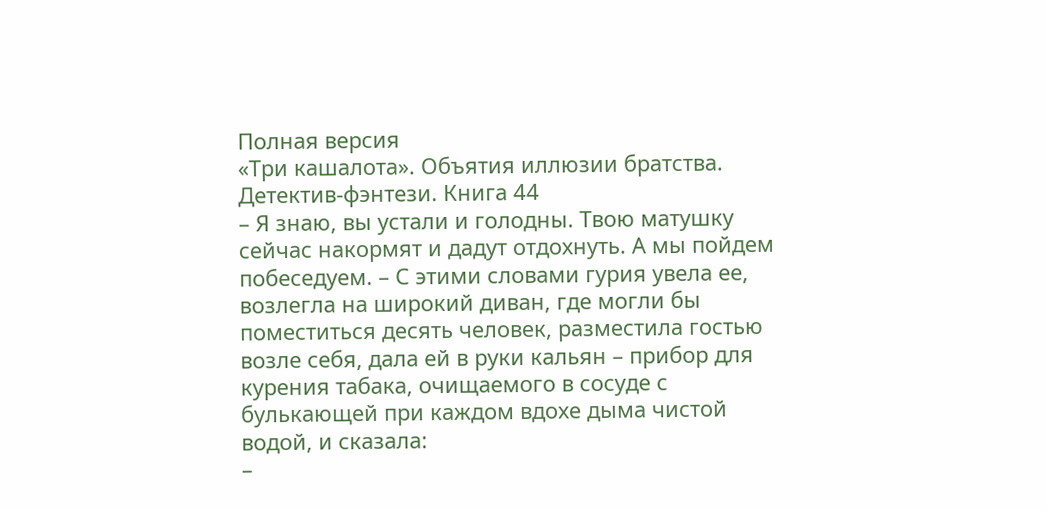Полная версия
«Три кашалота». Объятия иллюзии братства. Детектив-фэнтези. Книга 44
– Я знаю, вы устали и голодны. Твою матушку сейчас накормят и дадут отдохнуть. А мы пойдем побеседуем. – С этими словами гурия увела ее, возлегла на широкий диван, где могли бы поместиться десять человек, разместила гостью возле себя, дала ей в руки кальян – прибор для курения табака, очищаемого в сосуде с булькающей при каждом вдохе дыма чистой водой, и сказала:
–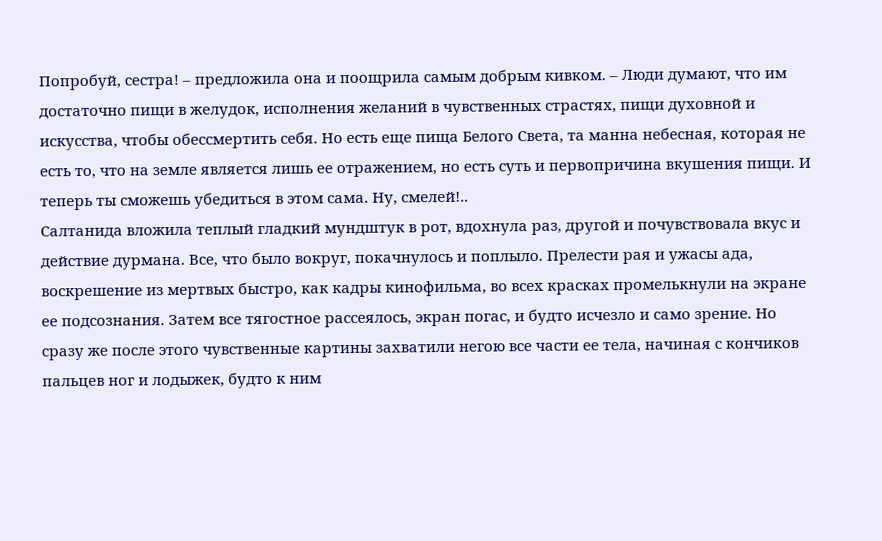Попробуй, сестра! – предложила она и поощрила самым добрым кивком. – Люди думают, что им достаточно пищи в желудок, исполнения желаний в чувственных страстях, пищи духовной и искусства, чтобы обессмертить себя. Но есть еще пища Белого Света, та манна небесная, которая не есть то, что на земле является лишь ее отражением, но есть суть и первопричина вкушения пищи. И теперь ты сможешь убедиться в этом сама. Ну, смелей!..
Салтанида вложила теплый гладкий мундштук в рот, вдохнула раз, другой и почувствовала вкус и действие дурмана. Все, что было вокруг, покачнулось и поплыло. Прелести рая и ужасы ада, воскрешение из мертвых быстро, как кадры кинофильма, во всех красках промелькнули на экране ее подсознания. Затем все тягостное рассеялось, экран погас, и будто исчезло и само зрение. Но сразу же после этого чувственные картины захватили негою все части ее тела, начиная с кончиков пальцев ног и лодыжек, будто к ним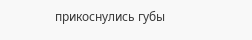прикоснулись губы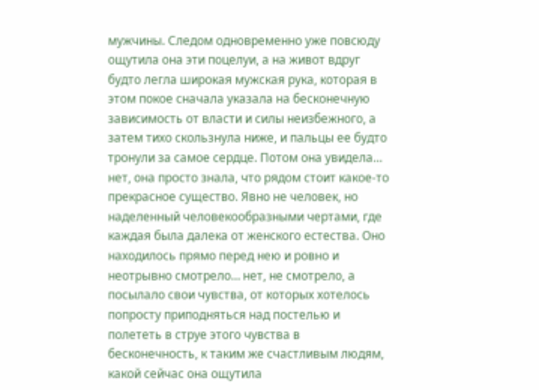мужчины. Следом одновременно уже повсюду ощутила она эти поцелуи, а на живот вдруг будто легла широкая мужская рука, которая в этом покое сначала указала на бесконечную зависимость от власти и силы неизбежного, а затем тихо скользнула ниже, и пальцы ее будто тронули за самое сердце. Потом она увидела… нет, она просто знала, что рядом стоит какое-то прекрасное существо. Явно не человек, но наделенный человекообразными чертами, где каждая была далека от женского естества. Оно находилось прямо перед нею и ровно и неотрывно смотрело… нет, не смотрело, а посылало свои чувства, от которых хотелось попросту приподняться над постелью и полететь в струе этого чувства в бесконечность, к таким же счастливым людям, какой сейчас она ощутила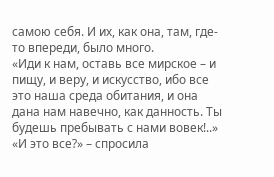самою себя. И их, как она, там, где-то впереди, было много.
«Иди к нам, оставь все мирское – и пищу, и веру, и искусство, ибо все это наша среда обитания, и она дана нам навечно, как данность. Ты будешь пребывать с нами вовек!..»
«И это все?» – спросила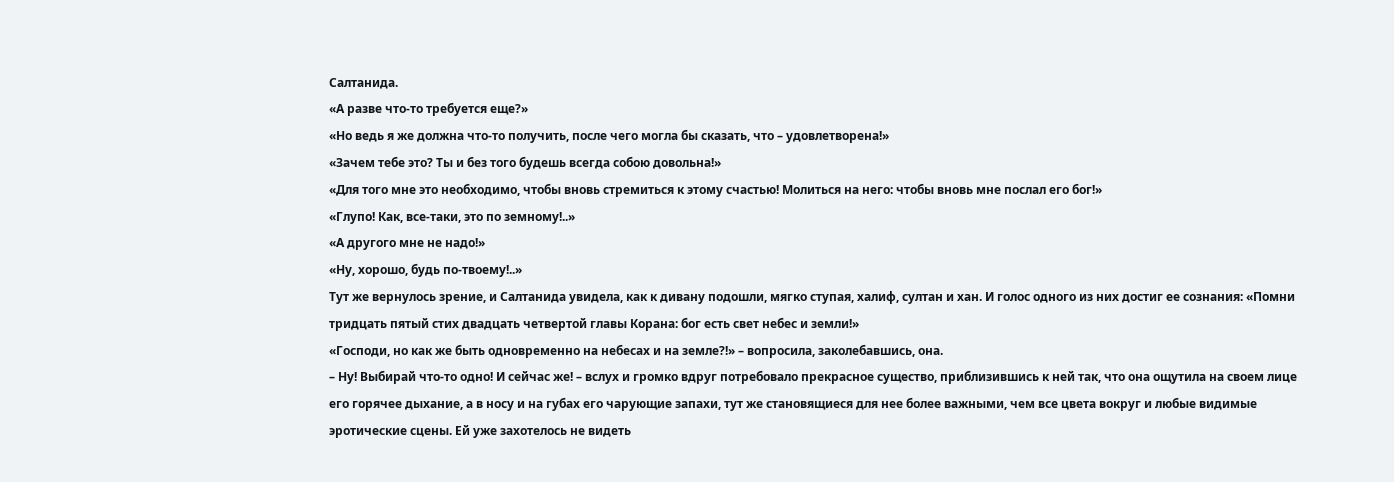Салтанида.
«А разве что-то требуется еще?»
«Но ведь я же должна что-то получить, после чего могла бы сказать, что – удовлетворена!»
«Зачем тебе это? Ты и без того будешь всегда собою довольна!»
«Для того мне это необходимо, чтобы вновь стремиться к этому счастью! Молиться на него: чтобы вновь мне послал его бог!»
«Глупо! Как, все-таки, это по земному!..»
«А другого мне не надо!»
«Ну, хорошо, будь по-твоему!..»
Тут же вернулось зрение, и Салтанида увидела, как к дивану подошли, мягко ступая, халиф, султан и хан. И голос одного из них достиг ее сознания: «Помни тридцать пятый стих двадцать четвертой главы Корана: бог есть свет небес и земли!»
«Господи, но как же быть одновременно на небесах и на земле?!» – вопросила, заколебавшись, она.
– Ну! Выбирай что-то одно! И сейчас же! – вслух и громко вдруг потребовало прекрасное существо, приблизившись к ней так, что она ощутила на своем лице его горячее дыхание, а в носу и на губах его чарующие запахи, тут же становящиеся для нее более важными, чем все цвета вокруг и любые видимые эротические сцены. Ей уже захотелось не видеть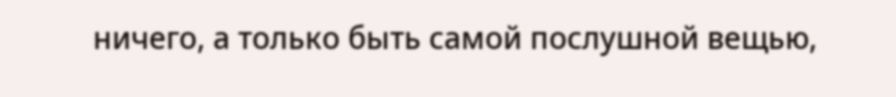ничего, а только быть самой послушной вещью,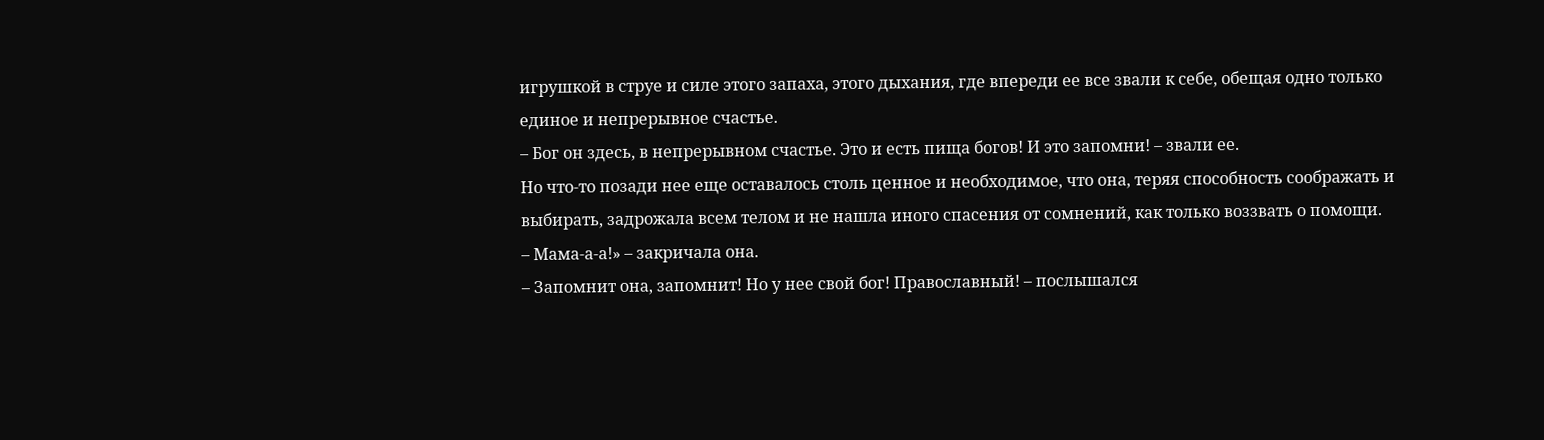игрушкой в струе и силе этого запаха, этого дыхания, где впереди ее все звали к себе, обещая одно только единое и непрерывное счастье.
– Бог он здесь, в непрерывном счастье. Это и есть пища богов! И это запомни! – звали ее.
Но что-то позади нее еще оставалось столь ценное и необходимое, что она, теряя способность соображать и выбирать, задрожала всем телом и не нашла иного спасения от сомнений, как только воззвать о помощи.
– Мама-а-а!» – закричала она.
– Запомнит она, запомнит! Но у нее свой бог! Православный! – послышался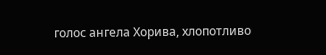голос ангела Хорива, хлопотливо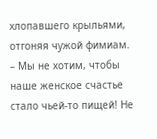хлопавшего крыльями, отгоняя чужой фимиам.
– Мы не хотим, чтобы наше женское счастье стало чьей-то пищей! Не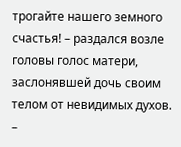трогайте нашего земного счастья! – раздался возле головы голос матери, заслонявшей дочь своим телом от невидимых духов. –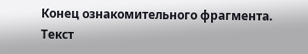Конец ознакомительного фрагмента.
Текст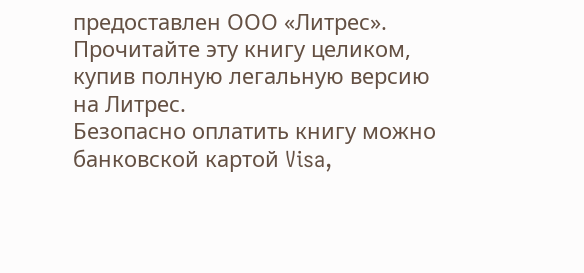предоставлен ООО «Литрес».
Прочитайте эту книгу целиком, купив полную легальную версию на Литрес.
Безопасно оплатить книгу можно банковской картой Visa,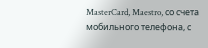MasterCard, Maestro, со счета мобильного телефона, с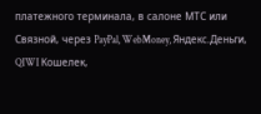платежного терминала, в салоне МТС или Связной, через PayPal, WebMoney, Яндекс.Деньги, QIWI Кошелек,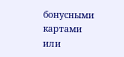бонусными картами или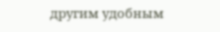другим удобным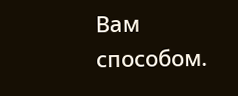Вам способом.